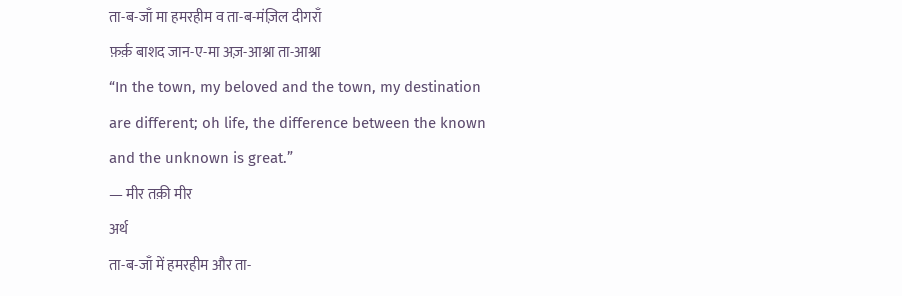ता-ब-जाँ मा हमरहीम व ता-ब-मंज़िल दीगराँ
फ़र्क़ बाशद जान-ए-मा अज़-आश्ना ता-आश्ना
“In the town, my beloved and the town, my destination are different; oh life, the difference between the known and the unknown is great.”
— मीर तक़ी मीर
अर्थ
ता-ब-जाँ में हमरहीम और ता-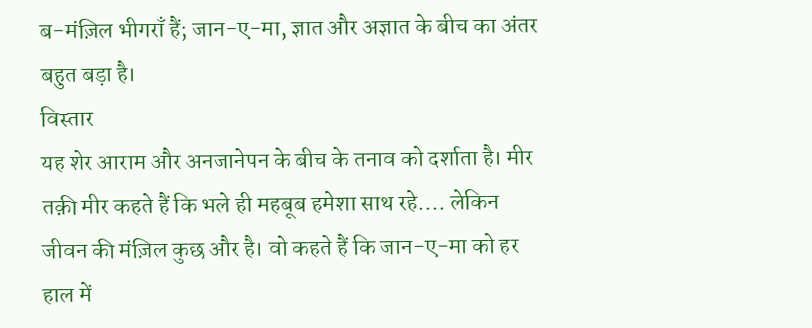ब-मंज़िल भीगराँ हैं; जान-ए-मा, ज्ञात और अज्ञात के बीच का अंतर बहुत बड़ा है।
विस्तार
यह शेर आराम और अनजानेपन के बीच के तनाव को दर्शाता है। मीर तक़ी मीर कहते हैं कि भले ही महबूब हमेशा साथ रहे.... लेकिन जीवन की मंज़िल कुछ और है। वो कहते हैं कि जान-ए-मा को हर हाल में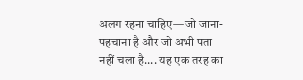अलग रहना चाहिए—जो जाना-पहचाना है और जो अभी पता नहीं चला है.... यह एक तरह का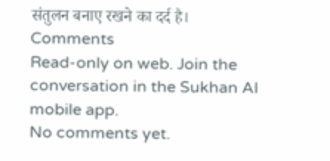संतुलन बनाए रखने का दर्द है।
Comments
Read-only on web. Join the conversation in the Sukhan AI mobile app.
No comments yet.